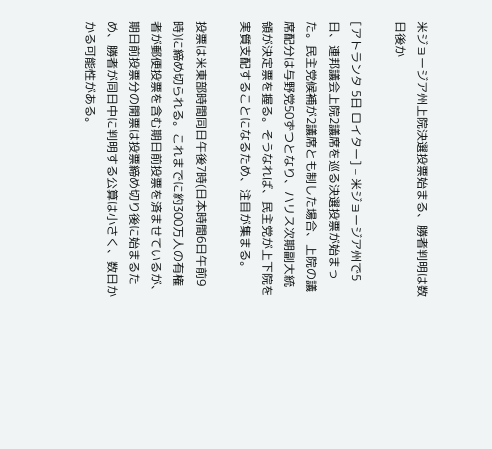米ジョージア州上院決選投票始まる、勝者判明は数日後か

[アトランタ 5日 ロイター] – 米ジョージア州で5日、連邦議会上院2議席を巡る決選投票が始まった。民主党候補が2議席とも制した場合、上院の議席配分は与野党50ずつとなり、ハリス次期副大統領が決定票を握る。そうなれば、民主党が上下院を実質支配することになるため、注目が集まる。

投票は米東部時間同日午後7時(日本時間6日午前9時)に締め切られる。これまでに約300万人の有権者が郵便投票を含む期日前投票を済ませているが、期日前投票分の開票は投票締め切り後に始まるため、勝者が同日中に判明する公算は小さく、数日かかる可能性がある。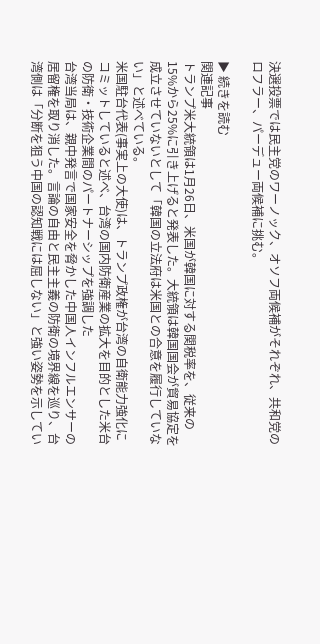決選投票では民主党のワーノック、オソフ両候補がそれぞれ、共和党のロフラー、パーデュー両候補に挑む。

▶ 続きを読む
関連記事
トランプ米大統領は1月26日、米国が韓国に対する関税率を、従来の15%から25%に引き上げると発表した。大統領は韓国国会が貿易協定を成立させていないとして「韓国の立法府は米国との合意を履行していない」と述べている。
米国駐台代表(事実上の大使)は、トランプ政権が台湾の自衛能力強化にコミットしていると述べ、台湾の国内防衛産業の拡大を目的とした米台の防衛・技術企業間のパートナーシップを強調した
台湾当局は、親中発言で国家安全を脅かした中国人インフルエンサーの居留権を取り消した。言論の自由と民主主義の防衛の境界線を巡り、台湾側は「分断を狙う中国の認知戦には屈しない」と強い姿勢を示してい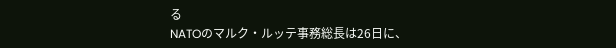る
NATOのマルク・ルッテ事務総長は26日に、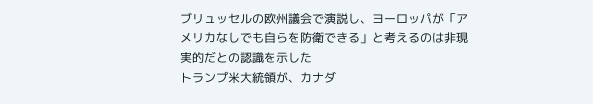ブリュッセルの欧州議会で演説し、ヨーロッパが「アメリカなしでも自らを防衛できる」と考えるのは非現実的だとの認識を示した
トランプ米大統領が、カナダ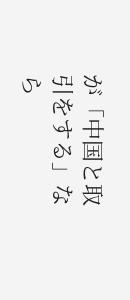が「中国と取引をする」なら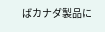ばカナダ製品に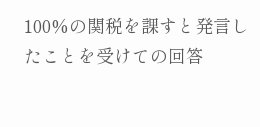100%の関税を課すと発言したことを受けての回答